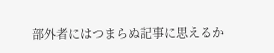部外者にはつまらぬ記事に思えるか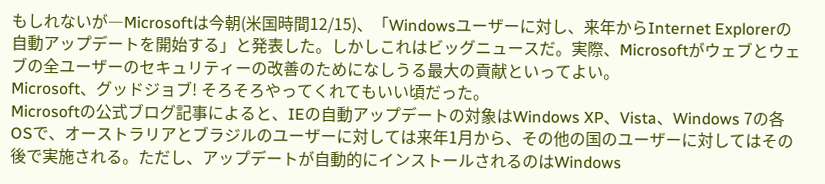もしれないが―Microsoftは今朝(米国時間12/15)、「Windowsユーザーに対し、来年からInternet Explorerの自動アップデートを開始する」と発表した。しかしこれはビッグニュースだ。実際、Microsoftがウェブとウェブの全ユーザーのセキュリティーの改善のためになしうる最大の貢献といってよい。
Microsoft、グッドジョブ! そろそろやってくれてもいい頃だった。
Microsoftの公式ブログ記事によると、IEの自動アップデートの対象はWindows XP、Vista、Windows 7の各OSで、オーストラリアとブラジルのユーザーに対しては来年1月から、その他の国のユーザーに対してはその後で実施される。ただし、アップデートが自動的にインストールされるのはWindows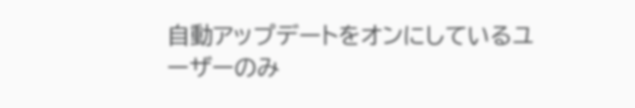自動アップデートをオンにしているユーザーのみ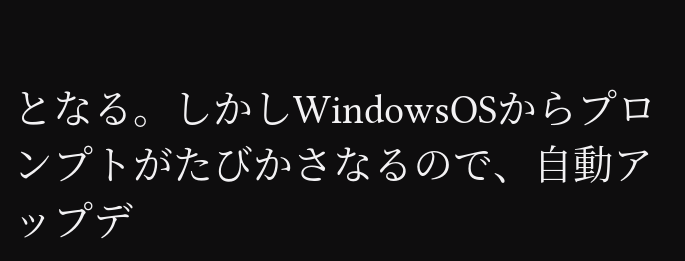となる。しかしWindowsOSからプロンプトがたびかさなるので、自動アップデ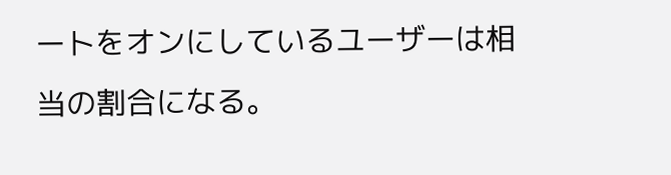ートをオンにしているユーザーは相当の割合になる。